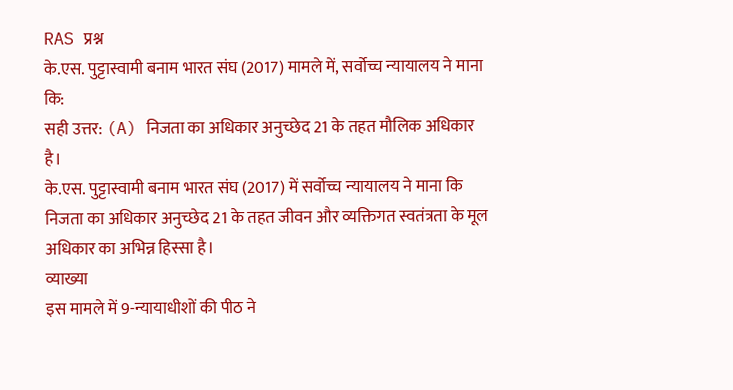RAS प्रश्न
के.एस. पुट्टास्वामी बनाम भारत संघ (2017) मामले में, सर्वोच्च न्यायालय ने माना कि:
सही उत्तर: (A) निजता का अधिकार अनुच्छेद 21 के तहत मौलिक अधिकार है।
के.एस. पुट्टास्वामी बनाम भारत संघ (2017) में सर्वोच्च न्यायालय ने माना कि निजता का अधिकार अनुच्छेद 21 के तहत जीवन और व्यक्तिगत स्वतंत्रता के मूल अधिकार का अभिन्न हिस्सा है।
व्याख्या
इस मामले में 9-न्यायाधीशों की पीठ ने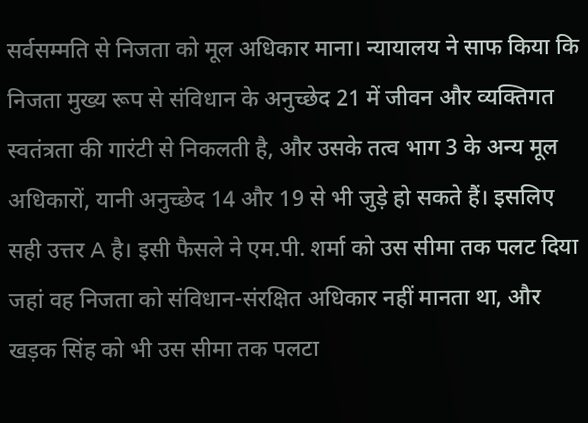सर्वसम्मति से निजता को मूल अधिकार माना। न्यायालय ने साफ किया कि निजता मुख्य रूप से संविधान के अनुच्छेद 21 में जीवन और व्यक्तिगत स्वतंत्रता की गारंटी से निकलती है, और उसके तत्व भाग 3 के अन्य मूल अधिकारों, यानी अनुच्छेद 14 और 19 से भी जुड़े हो सकते हैं। इसलिए सही उत्तर A है। इसी फैसले ने एम.पी. शर्मा को उस सीमा तक पलट दिया जहां वह निजता को संविधान-संरक्षित अधिकार नहीं मानता था, और खड़क सिंह को भी उस सीमा तक पलटा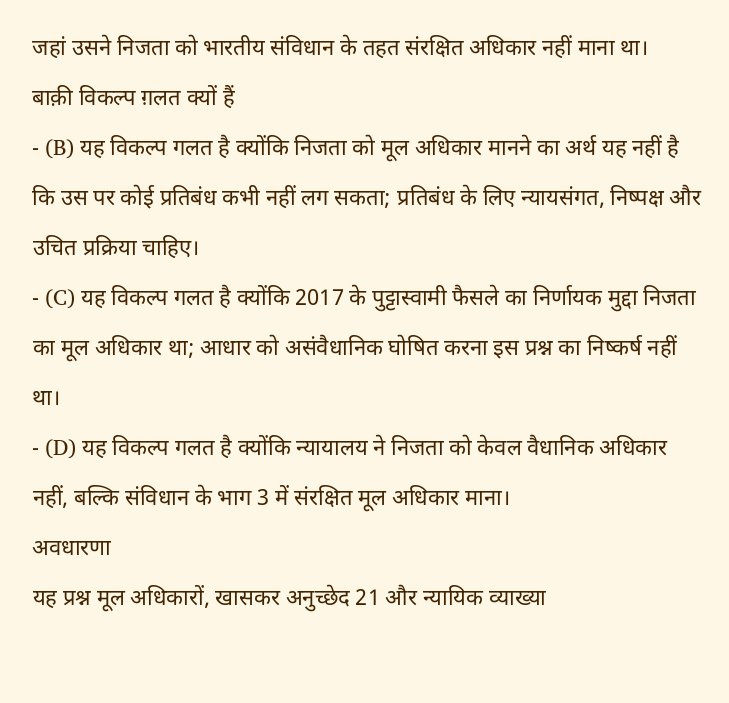जहां उसने निजता को भारतीय संविधान के तहत संरक्षित अधिकार नहीं माना था।
बाक़ी विकल्प ग़लत क्यों हैं
- (B) यह विकल्प गलत है क्योंकि निजता को मूल अधिकार मानने का अर्थ यह नहीं है कि उस पर कोई प्रतिबंध कभी नहीं लग सकता; प्रतिबंध के लिए न्यायसंगत, निष्पक्ष और उचित प्रक्रिया चाहिए।
- (C) यह विकल्प गलत है क्योंकि 2017 के पुट्टास्वामी फैसले का निर्णायक मुद्दा निजता का मूल अधिकार था; आधार को असंवैधानिक घोषित करना इस प्रश्न का निष्कर्ष नहीं था।
- (D) यह विकल्प गलत है क्योंकि न्यायालय ने निजता को केवल वैधानिक अधिकार नहीं, बल्कि संविधान के भाग 3 में संरक्षित मूल अधिकार माना।
अवधारणा
यह प्रश्न मूल अधिकारों, खासकर अनुच्छेद 21 और न्यायिक व्याख्या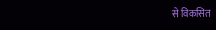से विकसित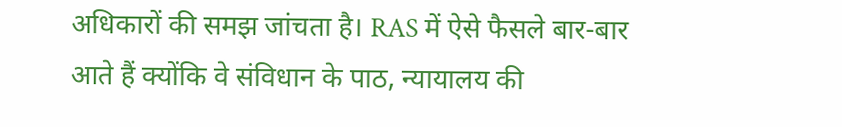अधिकारों की समझ जांचता है। RAS में ऐसे फैसले बार-बार आते हैं क्योंकि वे संविधान के पाठ, न्यायालय की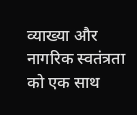व्याख्या और नागरिक स्वतंत्रता को एक साथ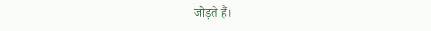जोड़ते हैं।